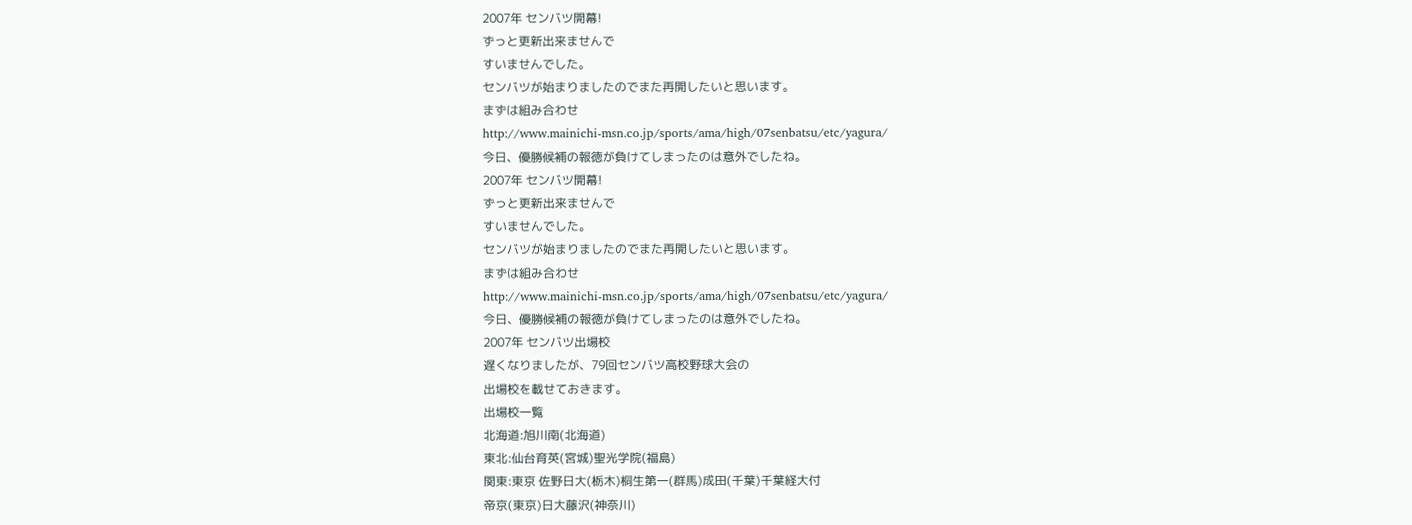2007年 センバツ開幕!
ずっと更新出来ませんで
すいませんでした。
センバツが始まりましたのでまた再開したいと思います。
まずは組み合わせ
http://www.mainichi-msn.co.jp/sports/ama/high/07senbatsu/etc/yagura/
今日、優勝候補の報徳が負けてしまったのは意外でしたね。
2007年 センバツ開幕!
ずっと更新出来ませんで
すいませんでした。
センバツが始まりましたのでまた再開したいと思います。
まずは組み合わせ
http://www.mainichi-msn.co.jp/sports/ama/high/07senbatsu/etc/yagura/
今日、優勝候補の報徳が負けてしまったのは意外でしたね。
2007年 センバツ出場校
遅くなりましたが、79回センバツ高校野球大会の
出場校を載せておきます。
出場校一覧
北海道:旭川南(北海道)
東北:仙台育英(宮城)聖光学院(福島)
関東:東京 佐野日大(栃木)桐生第一(群馬)成田(千葉)千葉経大付
帝京(東京)日大藤沢(神奈川)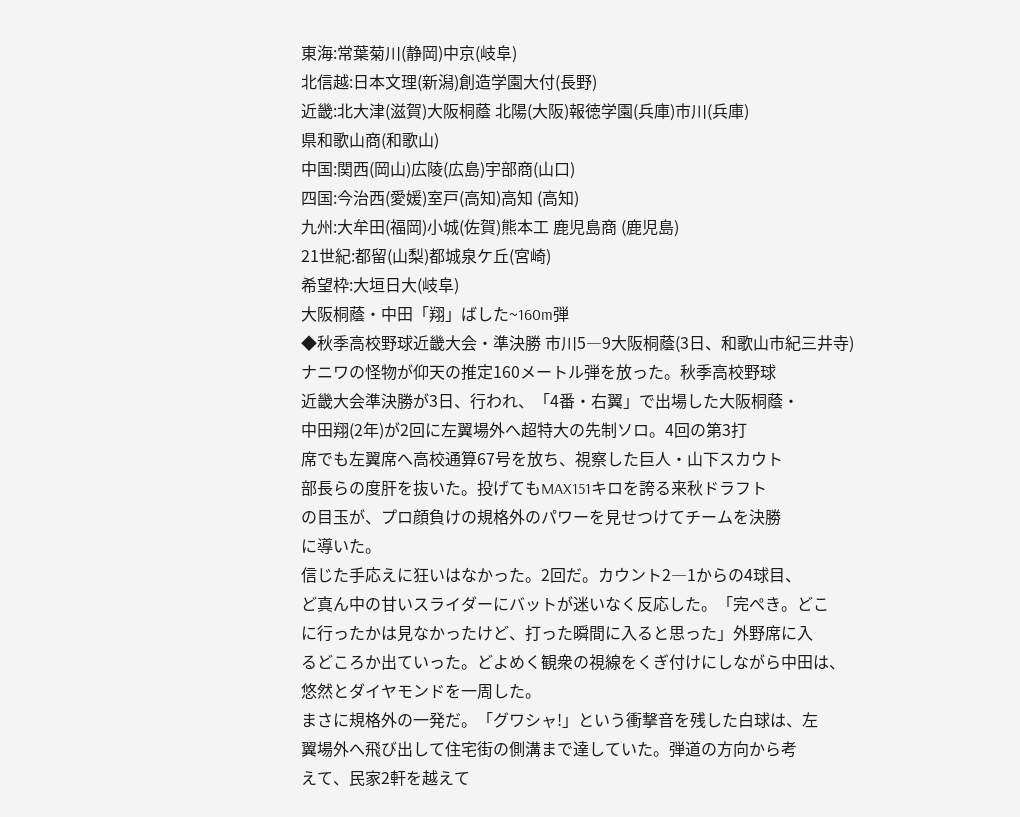東海:常葉菊川(静岡)中京(岐阜)
北信越:日本文理(新潟)創造学園大付(長野)
近畿:北大津(滋賀)大阪桐蔭 北陽(大阪)報徳学園(兵庫)市川(兵庫)
県和歌山商(和歌山)
中国:関西(岡山)広陵(広島)宇部商(山口)
四国:今治西(愛媛)室戸(高知)高知 (高知)
九州:大牟田(福岡)小城(佐賀)熊本工 鹿児島商 (鹿児島)
21世紀:都留(山梨)都城泉ケ丘(宮崎)
希望枠:大垣日大(岐阜)
大阪桐蔭・中田「翔」ばした~160m弾
◆秋季高校野球近畿大会・準決勝 市川5―9大阪桐蔭(3日、和歌山市紀三井寺)
ナニワの怪物が仰天の推定160メートル弾を放った。秋季高校野球
近畿大会準決勝が3日、行われ、「4番・右翼」で出場した大阪桐蔭・
中田翔(2年)が2回に左翼場外へ超特大の先制ソロ。4回の第3打
席でも左翼席へ高校通算67号を放ち、視察した巨人・山下スカウト
部長らの度肝を抜いた。投げてもMAX151キロを誇る来秋ドラフト
の目玉が、プロ顔負けの規格外のパワーを見せつけてチームを決勝
に導いた。
信じた手応えに狂いはなかった。2回だ。カウント2―1からの4球目、
ど真ん中の甘いスライダーにバットが迷いなく反応した。「完ぺき。どこ
に行ったかは見なかったけど、打った瞬間に入ると思った」外野席に入
るどころか出ていった。どよめく観衆の視線をくぎ付けにしながら中田は、
悠然とダイヤモンドを一周した。
まさに規格外の一発だ。「グワシャ!」という衝撃音を残した白球は、左
翼場外へ飛び出して住宅街の側溝まで達していた。弾道の方向から考
えて、民家2軒を越えて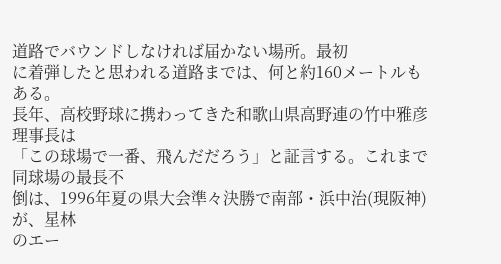道路でバウンドしなければ届かない場所。最初
に着弾したと思われる道路までは、何と約160メートルもある。
長年、高校野球に携わってきた和歌山県高野連の竹中雅彦理事長は
「この球場で一番、飛んだだろう」と証言する。これまで同球場の最長不
倒は、1996年夏の県大会準々決勝で南部・浜中治(現阪神)が、星林
のエー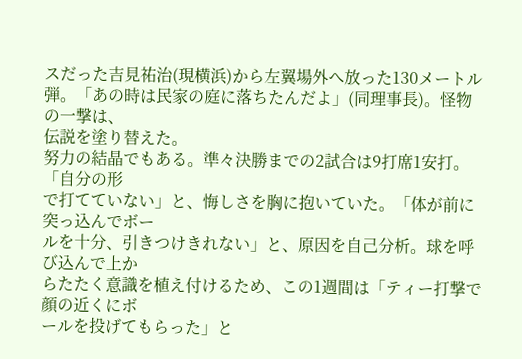スだった吉見祐治(現横浜)から左翼場外へ放った130メートル
弾。「あの時は民家の庭に落ちたんだよ」(同理事長)。怪物の一撃は、
伝説を塗り替えた。
努力の結晶でもある。準々決勝までの2試合は9打席1安打。「自分の形
で打てていない」と、悔しさを胸に抱いていた。「体が前に突っ込んでボー
ルを十分、引きつけきれない」と、原因を自己分析。球を呼び込んで上か
らたたく意識を植え付けるため、この1週間は「ティー打撃で顔の近くにボ
ールを投げてもらった」と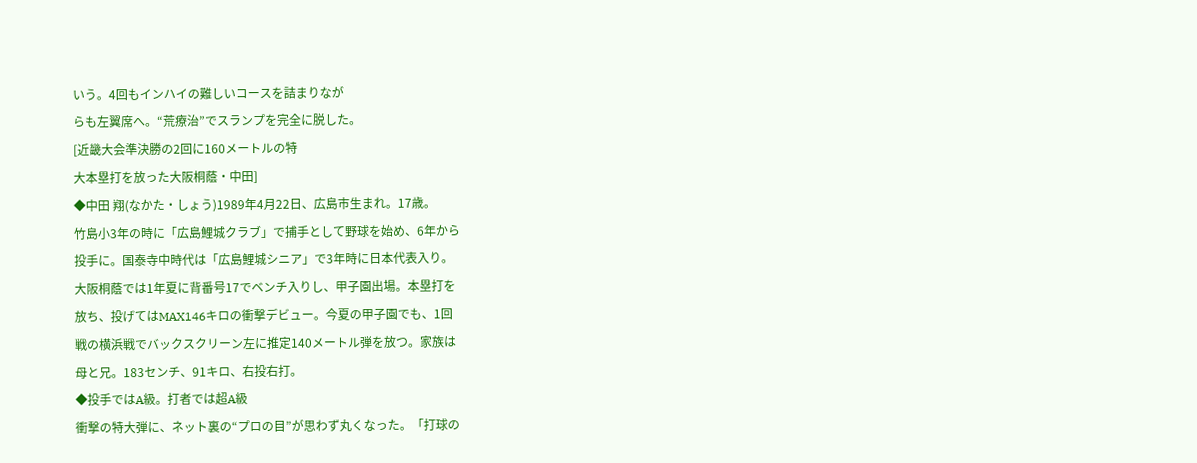いう。4回もインハイの難しいコースを詰まりなが
らも左翼席へ。“荒療治”でスランプを完全に脱した。
[近畿大会準決勝の2回に160メートルの特
大本塁打を放った大阪桐蔭・中田]
◆中田 翔(なかた・しょう)1989年4月22日、広島市生まれ。17歳。
竹島小3年の時に「広島鯉城クラブ」で捕手として野球を始め、6年から
投手に。国泰寺中時代は「広島鯉城シニア」で3年時に日本代表入り。
大阪桐蔭では1年夏に背番号17でベンチ入りし、甲子園出場。本塁打を
放ち、投げてはMAX146キロの衝撃デビュー。今夏の甲子園でも、1回
戦の横浜戦でバックスクリーン左に推定140メートル弾を放つ。家族は
母と兄。183センチ、91キロ、右投右打。
◆投手ではA級。打者では超A級
衝撃の特大弾に、ネット裏の“プロの目”が思わず丸くなった。「打球の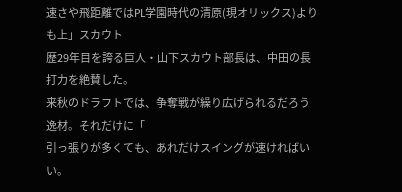速さや飛距離ではPL学園時代の清原(現オリックス)よりも上」スカウト
歴29年目を誇る巨人・山下スカウト部長は、中田の長打力を絶賛した。
来秋のドラフトでは、争奪戦が繰り広げられるだろう逸材。それだけに「
引っ張りが多くても、あれだけスイングが速ければいい。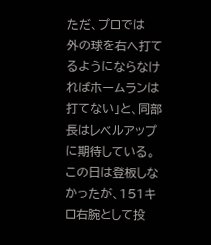ただ、プロでは
外の球を右へ打てるようにならなければホームランは打てない」と、同部
長はレベルアップに期待している。
この日は登板しなかったが、151キロ右腕として投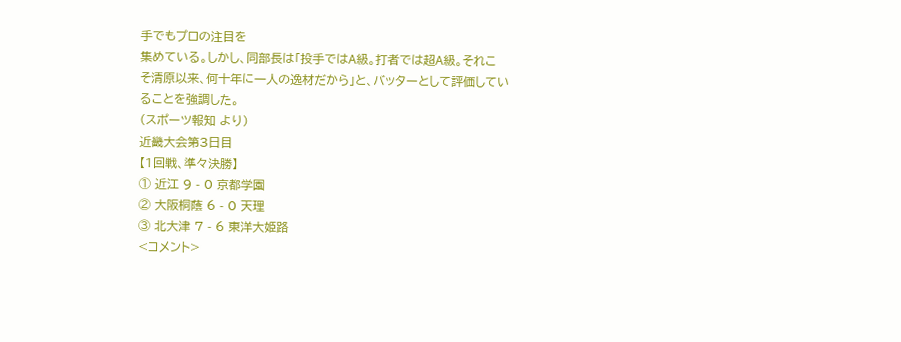手でもプロの注目を
集めている。しかし、同部長は「投手ではA級。打者では超A級。それこ
そ清原以来、何十年に一人の逸材だから」と、バッターとして評価してい
ることを強調した。
(スポーツ報知 より)
近畿大会第3日目
【1回戦、準々決勝】
① 近江 9 - 0 京都学園
② 大阪桐蔭 6 - 0 天理
③ 北大津 7 - 6 東洋大姫路
<コメント>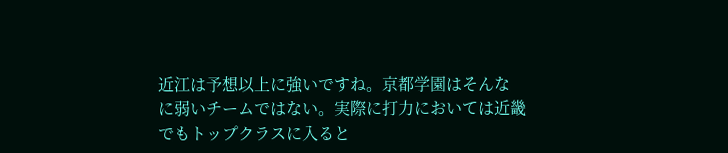近江は予想以上に強いですね。京都学園はそんな
に弱いチームではない。実際に打力においては近畿
でもトップクラスに入ると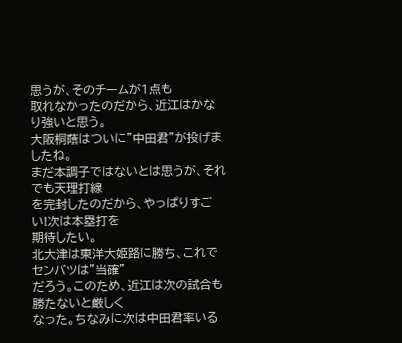思うが、そのチームが1点も
取れなかったのだから、近江はかなり強いと思う。
大阪桐蔭はついに”中田君”が投げましたね。
まだ本調子ではないとは思うが、それでも天理打線
を完封したのだから、やっぱりすごい!次は本塁打を
期待したい。
北大津は東洋大姫路に勝ち、これでセンバツは”当確”
だろう。このため、近江は次の試合も勝たないと厳しく
なった。ちなみに次は中田君率いる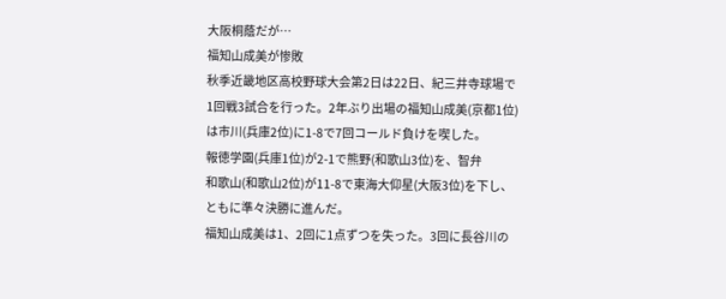大阪桐蔭だが…
福知山成美が惨敗
秋季近畿地区高校野球大会第2日は22日、紀三井寺球場で
1回戦3試合を行った。2年ぶり出場の福知山成美(京都1位)
は市川(兵庫2位)に1-8で7回コールド負けを喫した。
報徳学園(兵庫1位)が2-1で熊野(和歌山3位)を、智弁
和歌山(和歌山2位)が11-8で東海大仰星(大阪3位)を下し、
ともに準々決勝に進んだ。
福知山成美は1、2回に1点ずつを失った。3回に長谷川の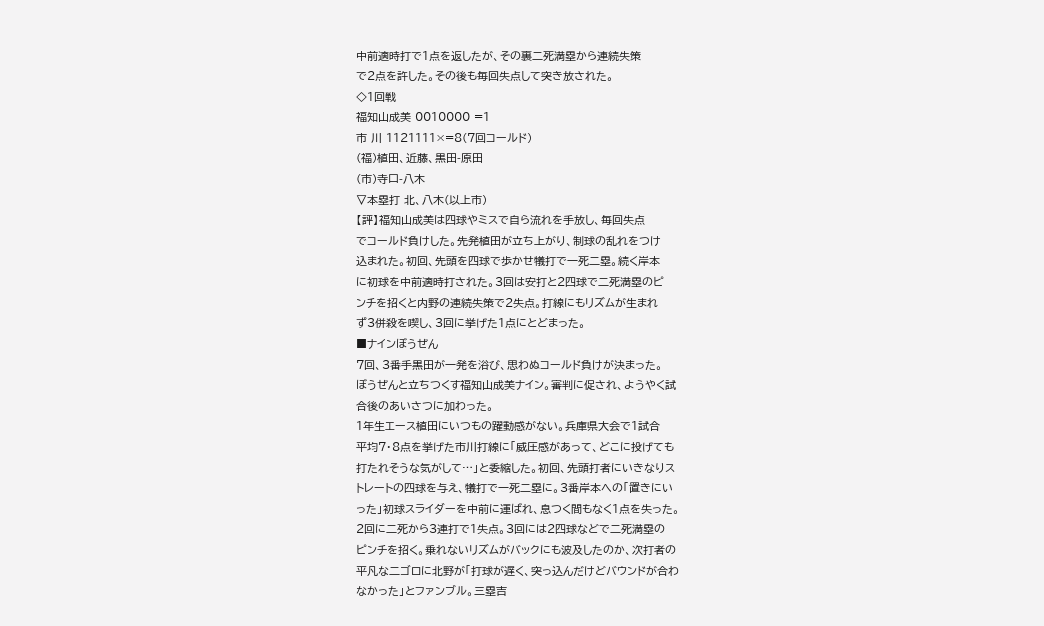中前適時打で1点を返したが、その裏二死満塁から連続失策
で2点を許した。その後も毎回失点して突き放された。
◇1回戦
福知山成美 0010000 =1
市 川 1121111×=8(7回コールド)
(福)植田、近藤、黒田-原田
(市)寺口-八木
▽本塁打 北、八木(以上市)
【評】福知山成美は四球やミスで自ら流れを手放し、毎回失点
でコールド負けした。先発植田が立ち上がり、制球の乱れをつけ
込まれた。初回、先頭を四球で歩かせ犠打で一死二塁。続く岸本
に初球を中前適時打された。3回は安打と2四球で二死満塁のピ
ンチを招くと内野の連続失策で2失点。打線にもリズムが生まれ
ず3併殺を喫し、3回に挙げた1点にとどまった。
■ナインぼうぜん
7回、3番手黒田が一発を浴び、思わぬコールド負けが決まった。
ぼうぜんと立ちつくす福知山成美ナイン。審判に促され、ようやく試
合後のあいさつに加わった。
1年生エース植田にいつもの躍動感がない。兵庫県大会で1試合
平均7・8点を挙げた市川打線に「威圧感があって、どこに投げても
打たれそうな気がして…」と委縮した。初回、先頭打者にいきなりス
トレートの四球を与え、犠打で一死二塁に。3番岸本への「置きにい
った」初球スライダーを中前に運ばれ、息つく間もなく1点を失った。
2回に二死から3連打で1失点。3回には2四球などで二死満塁の
ピンチを招く。乗れないリズムがバックにも波及したのか、次打者の
平凡な二ゴロに北野が「打球が遅く、突っ込んだけどバウンドが合わ
なかった」とファンブル。三塁吉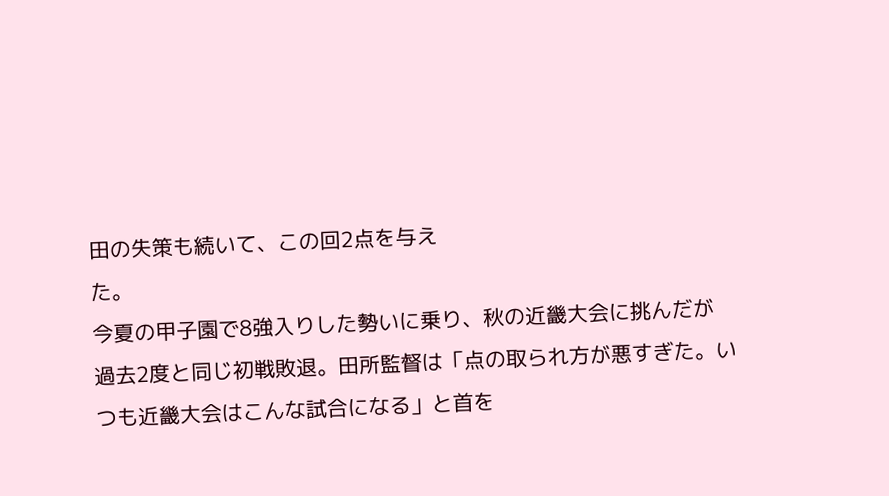田の失策も続いて、この回2点を与え
た。
今夏の甲子園で8強入りした勢いに乗り、秋の近畿大会に挑んだが
過去2度と同じ初戦敗退。田所監督は「点の取られ方が悪すぎた。い
つも近畿大会はこんな試合になる」と首を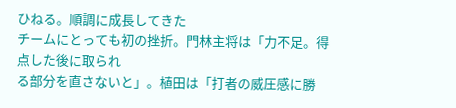ひねる。順調に成長してきた
チームにとっても初の挫折。門林主将は「力不足。得点した後に取られ
る部分を直さないと」。植田は「打者の威圧感に勝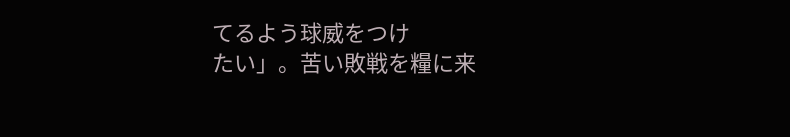てるよう球威をつけ
たい」。苦い敗戦を糧に来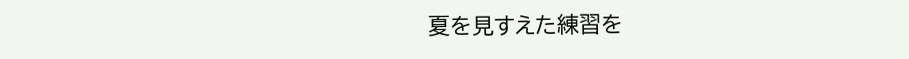夏を見すえた練習を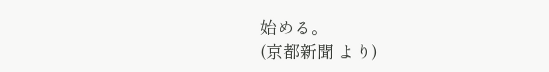始める。
(京都新聞 より)